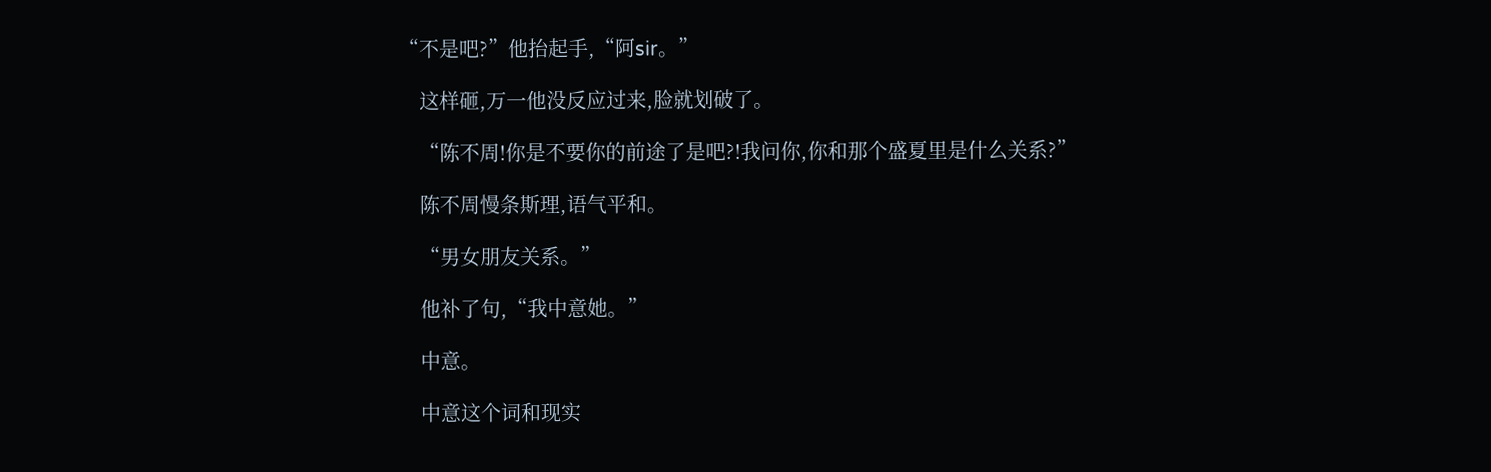“不是吧?”他抬起手,“阿sir。”

    这样砸,万一他没反应过来,脸就划破了。

    “陈不周!你是不要你的前途了是吧?!我问你,你和那个盛夏里是什么关系?”

    陈不周慢条斯理,语气平和。

    “男女朋友关系。”

    他补了句,“我中意她。”

    中意。

    中意这个词和现实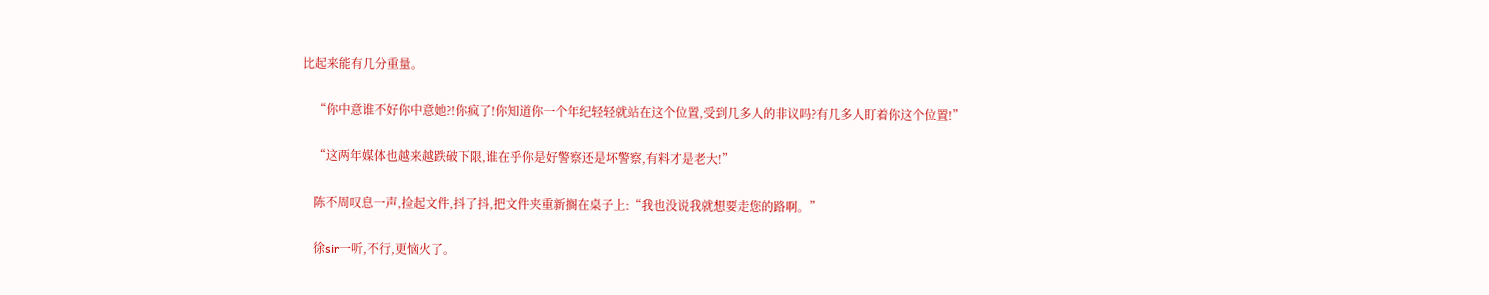比起来能有几分重量。

    “你中意谁不好你中意她?!你疯了!你知道你一个年纪轻轻就站在这个位置,受到几多人的非议吗?有几多人盯着你这个位置!”

    “这两年媒体也越来越跌破下限,谁在乎你是好警察还是坏警察,有料才是老大!”

    陈不周叹息一声,捡起文件,抖了抖,把文件夹重新搁在桌子上:“我也没说我就想要走您的路啊。”

    徐sir一听,不行,更恼火了。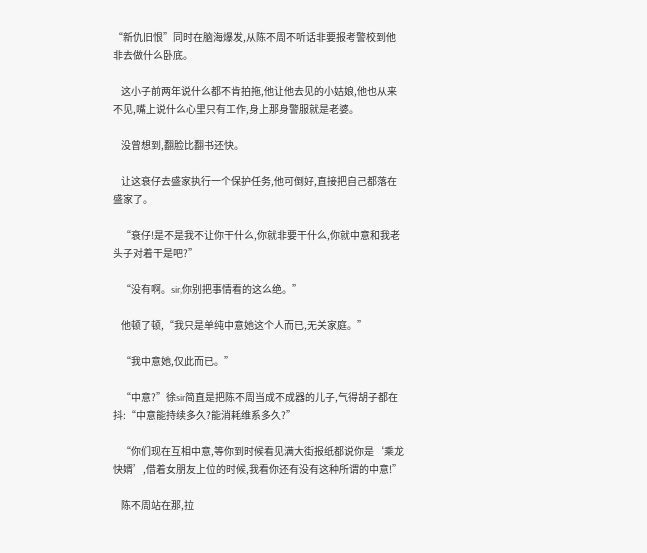“新仇旧恨”同时在脑海爆发,从陈不周不听话非要报考警校到他非去做什么卧底。

    这小子前两年说什么都不肯拍拖,他让他去见的小姑娘,他也从来不见,嘴上说什么心里只有工作,身上那身警服就是老婆。

    没曾想到,翻脸比翻书还快。

    让这衰仔去盛家执行一个保护任务,他可倒好,直接把自己都落在盛家了。

    “衰仔!是不是我不让你干什么,你就非要干什么,你就中意和我老头子对着干是吧?”

    “没有啊。sir,你别把事情看的这么绝。”

    他顿了顿,“我只是单纯中意她这个人而已,无关家庭。”

    “我中意她,仅此而已。”

    “中意?”徐sir简直是把陈不周当成不成器的儿子,气得胡子都在抖:“中意能持续多久?能消耗维系多久?”

    “你们现在互相中意,等你到时候看见满大街报纸都说你是‘乘龙快婿’,借着女朋友上位的时候,我看你还有没有这种所谓的中意!”

    陈不周站在那,拉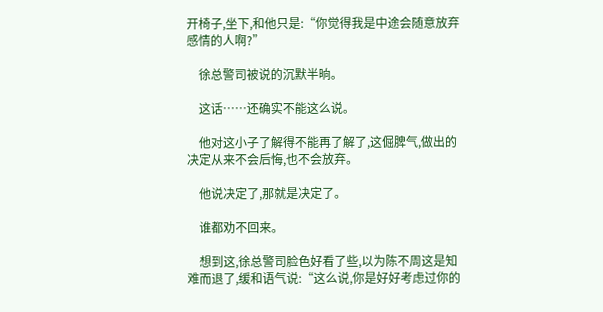开椅子,坐下,和他只是:“你觉得我是中途会随意放弃感情的人啊?”

    徐总警司被说的沉默半晌。

    这话……还确实不能这么说。

    他对这小子了解得不能再了解了,这倔脾气,做出的决定从来不会后悔,也不会放弃。

    他说决定了,那就是决定了。

    谁都劝不回来。

    想到这,徐总警司脸色好看了些,以为陈不周这是知难而退了,缓和语气说:“这么说,你是好好考虑过你的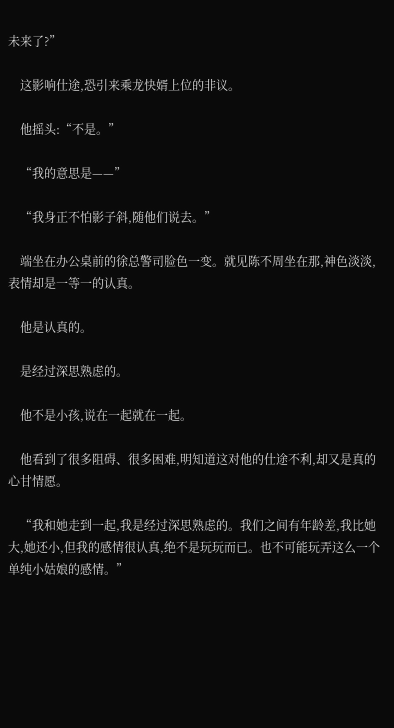未来了?”

    这影响仕途,恐引来乘龙快婿上位的非议。

    他摇头:“不是。”

    “我的意思是——”

    “我身正不怕影子斜,随他们说去。”

    端坐在办公桌前的徐总警司脸色一变。就见陈不周坐在那,神色淡淡,表情却是一等一的认真。

    他是认真的。

    是经过深思熟虑的。

    他不是小孩,说在一起就在一起。

    他看到了很多阻碍、很多困难,明知道这对他的仕途不利,却又是真的心甘情愿。

    “我和她走到一起,我是经过深思熟虑的。我们之间有年龄差,我比她大,她还小,但我的感情很认真,绝不是玩玩而已。也不可能玩弄这么一个单纯小姑娘的感情。”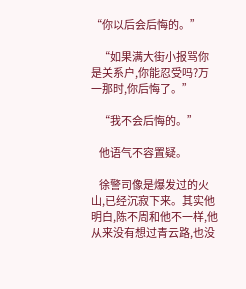“你以后会后悔的。”

    “如果满大街小报骂你是关系户,你能忍受吗?万一那时,你后悔了。”

    “我不会后悔的。”

    他语气不容置疑。

    徐警司像是爆发过的火山,已经沉寂下来。其实他明白,陈不周和他不一样,他从来没有想过青云路,也没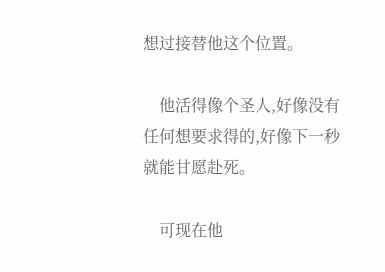想过接替他这个位置。

    他活得像个圣人,好像没有任何想要求得的,好像下一秒就能甘愿赴死。

    可现在他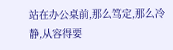站在办公桌前,那么笃定,那么冷静,从容得要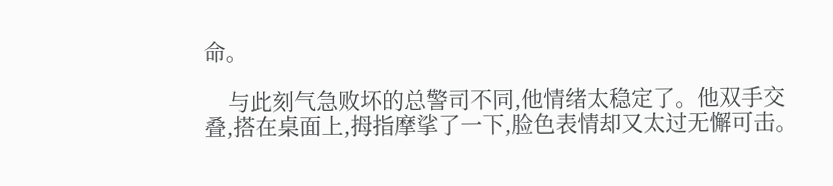命。

    与此刻气急败坏的总警司不同,他情绪太稳定了。他双手交叠,搭在桌面上,拇指摩挲了一下,脸色表情却又太过无懈可击。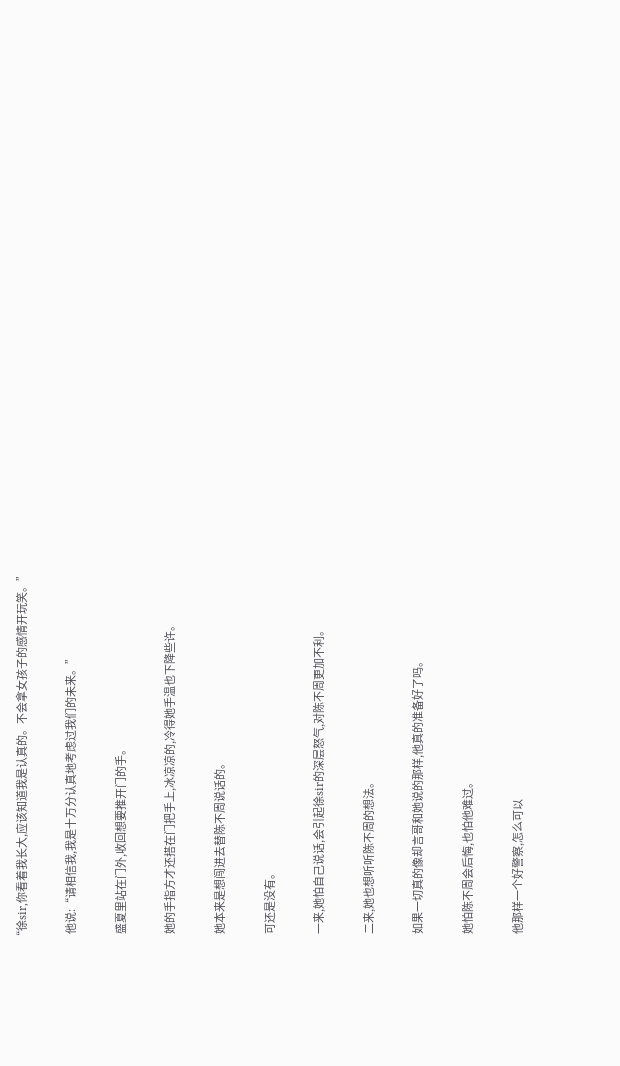“徐sir,你看着我长大,应该知道我是认真的。不会拿女孩子的感情开玩笑。”

    他说:“请相信我,我是十万分认真地考虑过我们的未来。”

    盛夏里站在门外,收回想要推开门的手。

    她的手指方才还搭在门把手上,冰凉凉的,冷得她手温也下降些许。

    她本来是想闯进去替陈不周说话的。

    可还是没有。

    一来,她怕自己说话,会引起徐sir的深层怒气,对陈不周更加不利。

    二来,她也想听听陈不周的想法。

    如果一切真的像却言哥和她说的那样,他真的准备好了吗。

    她怕陈不周会后悔,也怕他难过。

    他那样一个好警察,怎么可以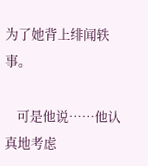为了她背上绯闻轶事。

    可是他说……他认真地考虑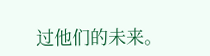过他们的未来。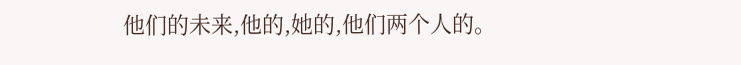他们的未来,他的,她的,他们两个人的。